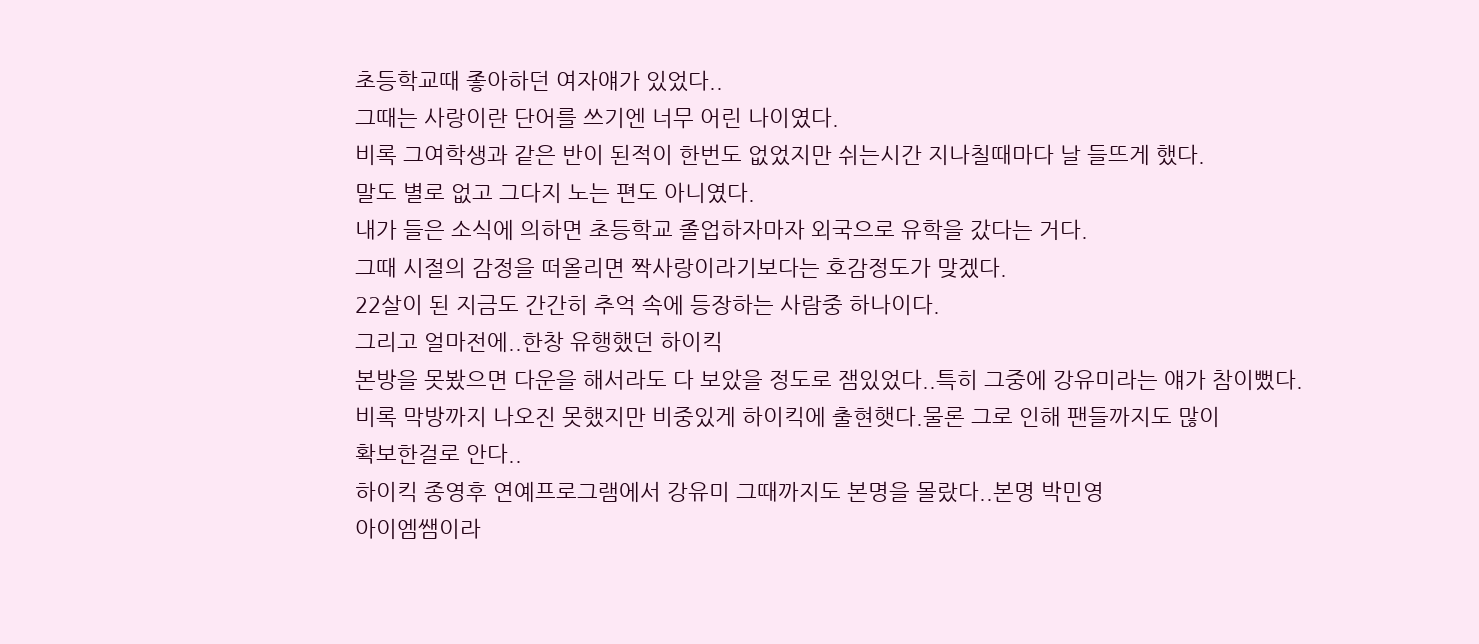초등학교때 좋아하던 여자얘가 있었다..
그때는 사랑이란 단어를 쓰기엔 너무 어린 나이였다.
비록 그여학생과 같은 반이 된적이 한번도 없었지만 쉬는시간 지나칠때마다 날 들뜨게 했다.
말도 별로 없고 그다지 노는 편도 아니였다.
내가 들은 소식에 의하면 초등학교 졸업하자마자 외국으로 유학을 갔다는 거다.
그때 시절의 감정을 떠올리면 짝사랑이라기보다는 호감정도가 맞겠다.
22살이 된 지금도 간간히 추억 속에 등장하는 사람중 하나이다.
그리고 얼마전에..한창 유행했던 하이킥
본방을 못봤으면 다운을 해서라도 다 보았을 정도로 잼있었다..특히 그중에 강유미라는 얘가 참이뻤다.
비록 막방까지 나오진 못했지만 비중있게 하이킥에 출현햇다.물론 그로 인해 팬들까지도 많이
확보한걸로 안다..
하이킥 종영후 연예프로그램에서 강유미 그때까지도 본명을 몰랐다..본명 박민영
아이엠쌤이라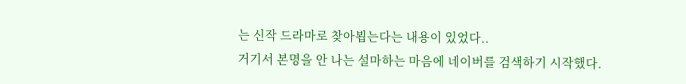는 신작 드라마로 찾아뵙는다는 내용이 있었다..
거기서 본명을 안 나는 설마하는 마음에 네이버를 검색하기 시작했다.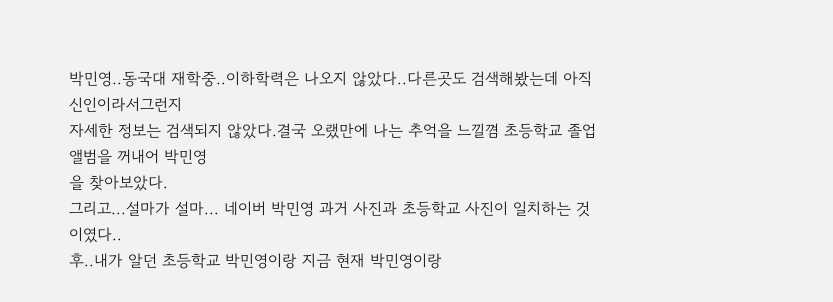박민영..동국대 재학중..이하학력은 나오지 않았다..다른곳도 검색해봤는데 아직 신인이라서그런지
자세한 정보는 검색되지 않았다.결국 오랬만에 나는 추억을 느낄꼄 초등학교 졸업앨범을 꺼내어 박민영
을 찾아보았다.
그리고...설마가 설마... 네이버 박민영 과거 사진과 초등학교 사진이 일치하는 것이였다..
후..내가 알던 초등학교 박민영이랑 지금 현재 박민영이랑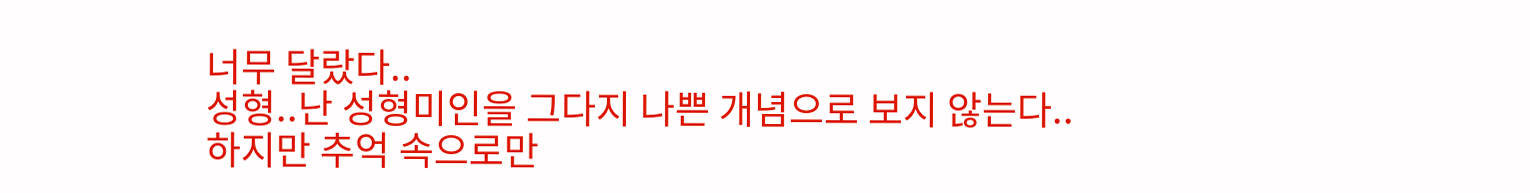너무 달랐다..
성형..난 성형미인을 그다지 나쁜 개념으로 보지 않는다..
하지만 추억 속으로만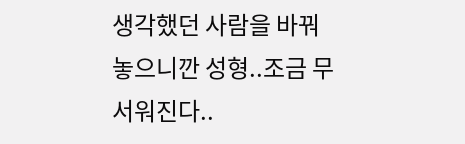생각했던 사람을 바꿔 놓으니깐 성형..조금 무서워진다..